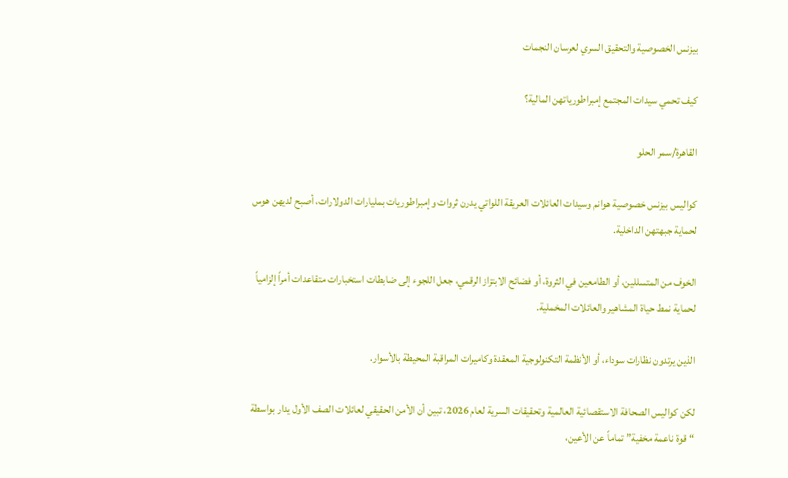بيزنس الخصوصية والتحقيق السري لعرسان النجمات

كيف تحمي سيدات المجتمع إمبراطورياتهن المالية؟

القاهرة/سمر الحلو

كواليس بيزنس خصوصية هوانم وسيدات العائلات العريقة اللواتي يدرن ثروات وإمبراطوريات بمليارات الدولارات، أصبح لديهن هوس لحماية جبهتهن الداخلية.

الخوف من المتسللين، أو الطامعين في الثروة، أو فضائح الابتزاز الرقمي، جعل اللجوء إلى ضابطات استخبارات متقاعدات أمراً إلزامياً لحماية نمط حياة المشاهير والعائلات المخملية.

الذين يرتدون نظارات سوداء، أو الأنظمة التكنولوجية المعقدة وكاميرات المراقبة المحيطة بالأسوار.

لكن كواليس الصحافة الاستقصائية العالمية وتحقيقات السرية لعام 2026، تبين أن الأمن الحقيقي لعائلات الصف الأول يدار بواسطة “قوة ناعمة مخفية” تماماً عن الأعين،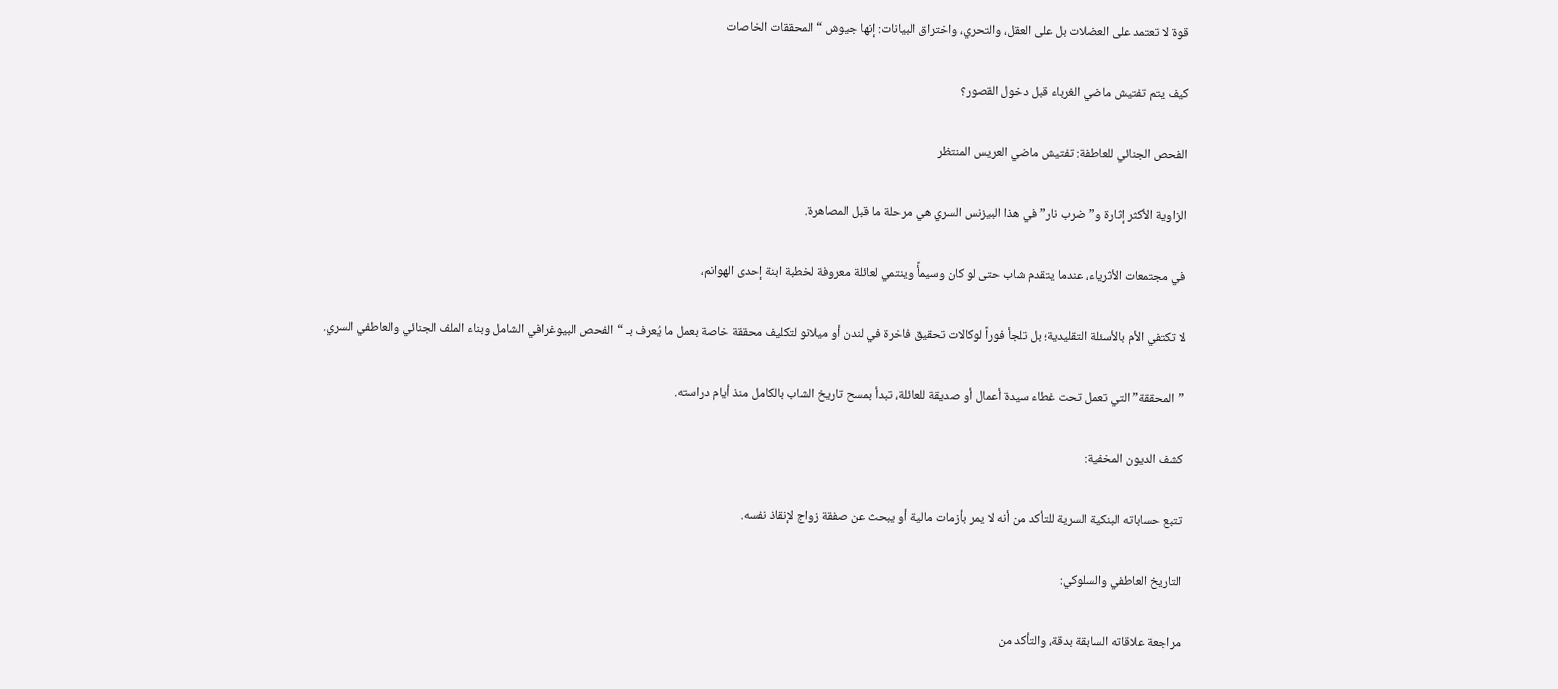قوة لا تعتمد على العضلات بل على العقل، والتحري، واختراق البيانات: إنها جيوش “المحققات الخاصات

كيف يتم تفتيش ماضي الغرباء قبل دخول القصور؟

الفحص الجنائي للعاطفة: تفتيش ماضي العريس المنتظر

الزاوية الأكثر إثارة و”ضرب نار” في هذا البيزنس السري هي مرحلة ما قبل المصاهرة.

في مجتمعات الأثرياء، عندما يتقدم شاب حتى لو كان وسيمأً وينتمي لعائلة معروفة لخطبة ابنة إحدى الهوانم،

لا تكتفي الأم بالأسئلة التقليدية؛ بل تلجأ فوراً لوكالات تحقيق فاخرة في لندن أو ميلانو لتكليف محققة خاصة بعمل ما يُعرف بـ “الفحص البيوغرافي الشامل وبناء الملف الجنائي والعاطفي السري.

”المحققة” التي تعمل تحت غطاء سيدة أعمال أو صديقة للعائلة، تبدأ بمسح تاريخ الشاب بالكامل منذ أيام دراسته.

كشف الديون المخفية:

تتبع حساباته البنكية السرية للتأكد من أنه لا يمر بأزمات مالية أو يبحث عن صفقة زواج لإنقاذ نفسه.

التاريخ العاطفي والسلوكي:

مراجعة علاقاته السابقة بدقة، والتأكد من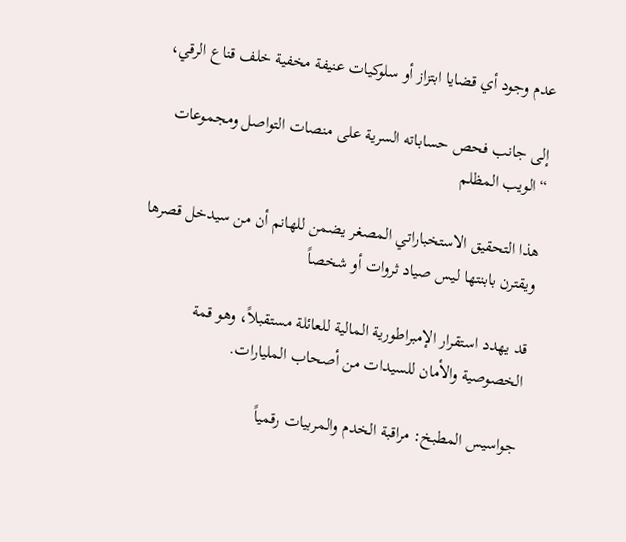عدم وجود أي قضايا ابتزاز أو سلوكيات عنيفة مخفية خلف قناع الرقي،

إلى جانب فحص حساباته السرية على منصات التواصل ومجموعات “الويب المظلم

هذا التحقيق الاستخباراتي المصغر يضمن للهانم أن من سيدخل قصرها ويقترن بابنتها ليس صياد ثروات أو شخصاً

قد يهدد استقرار الإمبراطورية المالية للعائلة مستقبلاً، وهو قمة الخصوصية والأمان للسيدات من أصحاب المليارات.

جواسيس المطبخ: مراقبة الخدم والمربيات رقمياً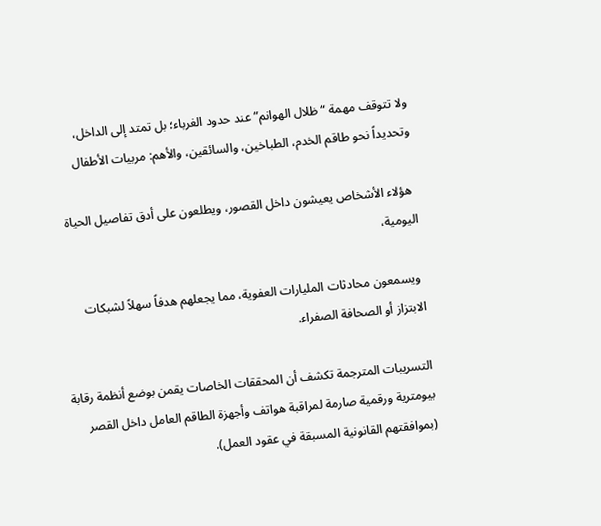ولا تتوقف مهمة “ظلال الهوانم” عند حدود الغرباء؛ بل تمتد إلى الداخل، وتحديداً نحو طاقم الخدم، الطباخين، والسائقين، والأهم: مربيات الأطفال

 هؤلاء الأشخاص يعيشون داخل القصور، ويطلعون على أدق تفاصيل الحياة اليومية،

 ويسمعون محادثات المليارات العفوية، مما يجعلهم هدفاً سهلاً لشبكات الابتزاز أو الصحافة الصفراء.

التسريبات المترجمة تكشف أن المحققات الخاصات يقمن بوضع أنظمة رقابة بيومترية ورقمية صارمة لمراقبة هواتف وأجهزة الطاقم العامل داخل القصر (بموافقتهم القانونية المسبقة في عقود العمل).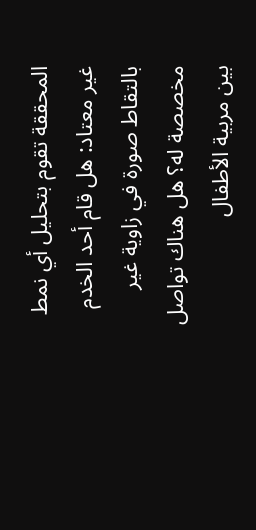المحققة تقوم بتحليل أي نمط غير معتاد: هل قام أحد الخدم بالتقاط صورة في زاوية غير مخصصة له؟ هل هناك تواصل بين مربية الأطفال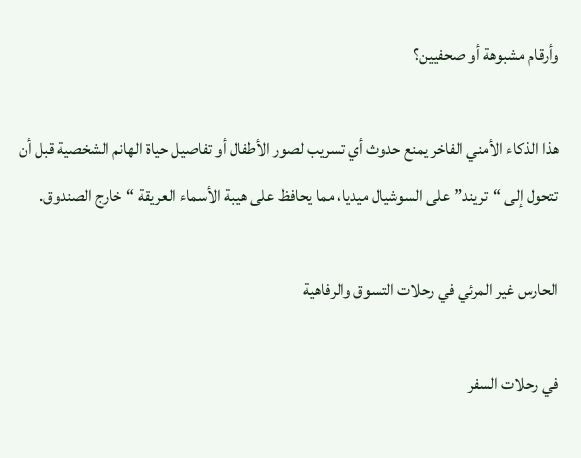وأرقام مشبوهة أو صحفيين؟

هذا الذكاء الأمني الفاخر يمنع حدوث أي تسريب لصور الأطفال أو تفاصيل حياة الهانم الشخصية قبل أن تتحول إلى “تريند” على السوشيال ميديا، مما يحافظ على هيبة الأسماء العريقة “خارج الصندوق.

الحارس غير المرئي في رحلات التسوق والرفاهية

في رحلات السفر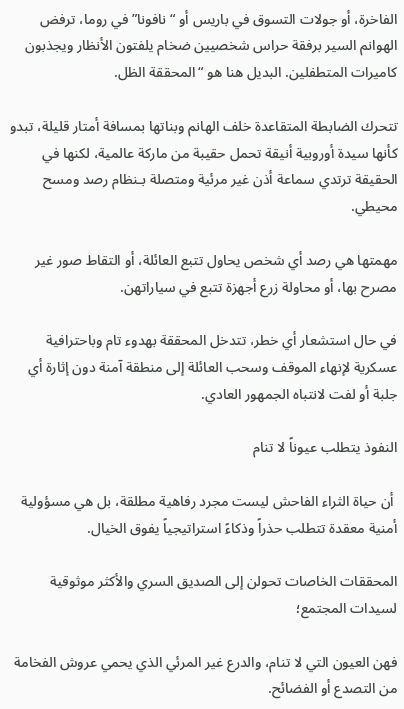الفاخرة، أو جولات التسوق في باريس أو “نافونا” في روما، ترفض الهوانم السير برفقة حراس شخصيين ضخام يلفتون الأنظار ويجذبون كاميرات المتطفلين. البديل هنا هو “المحققة الظل.

تتحرك الضابطة المتقاعدة خلف الهانم وبناتها بمسافة أمتار قليلة، تبدو كأنها سيدة أوروبية أنيقة تحمل حقيبة من ماركة عالمية، لكنها في الحقيقة ترتدي سماعة أذن غير مرئية ومتصلة بـنظام رصد ومسح محيطي.

مهمتها هي رصد أي شخص يحاول تتبع العائلة، أو التقاط صور غير مصرح بها، أو محاولة زرع أجهزة تتبع في سياراتهن.

في حال استشعار أي خطر، تتدخل المحققة بهدوء تام وباحترافية عسكرية لإنهاء الموقف وسحب العائلة إلى منطقة آمنة دون إثارة أي جلبة أو لفت لانتباه الجمهور العادي.

النفوذ يتطلب عيوناً لا تنام

 أن حياة الثراء الفاحش ليست مجرد رفاهية مطلقة، بل هي مسؤولية أمنية معقدة تتطلب حذراً وذكاءً استراتيجياً يفوق الخيال.

المحققات الخاصات تحولن إلى الصديق السري والأكثر موثوقية لسيدات المجتمع؛

فهن العيون التي لا تنام، والدرع غير المرئي الذي يحمي عروش الفخامة من التصدع أو الفضائح.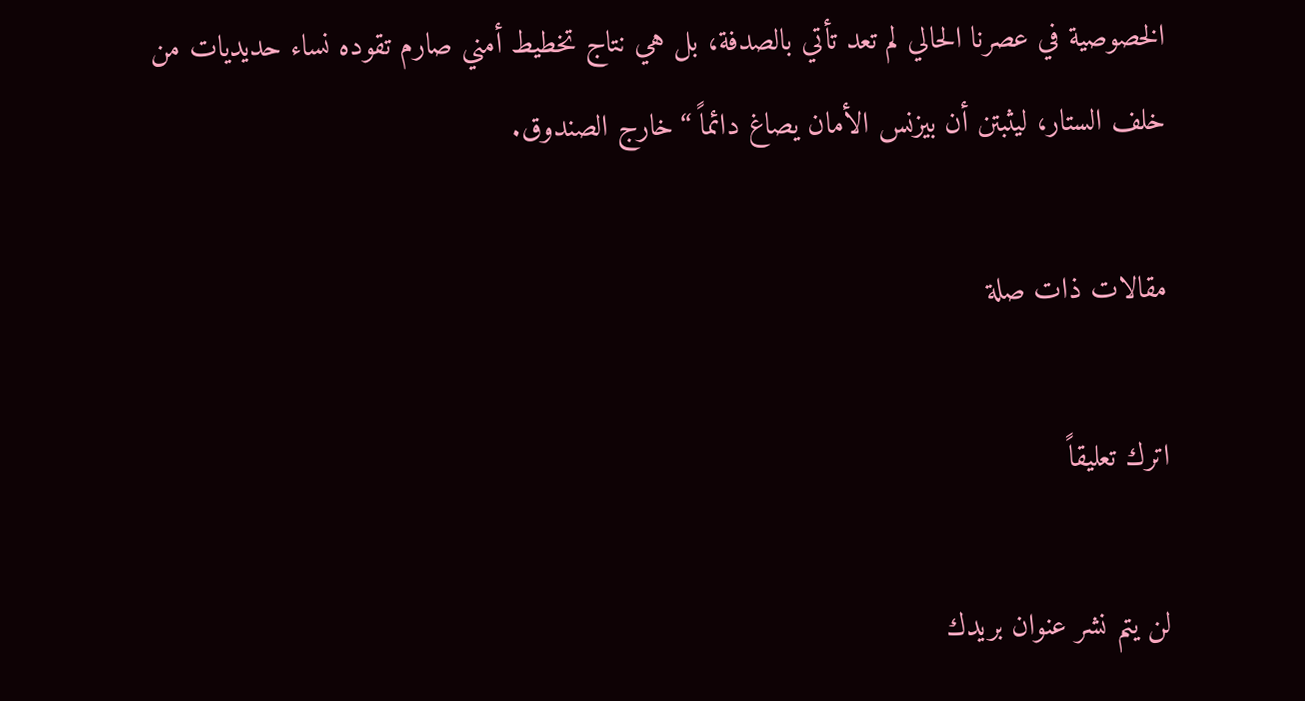الخصوصية في عصرنا الحالي لم تعد تأتي بالصدفة، بل هي نتاج تخطيط أمني صارم تقوده نساء حديديات من خلف الستار، ليثبتن أن بيزنس الأمان يصاغ دائماً “خارج الصندوق.

مقالات ذات صلة

اترك تعليقاً

لن يتم نشر عنوان بريدك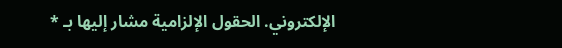الإلكتروني. الحقول الإلزامية مشار إليها بـ *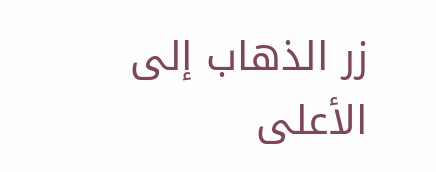زر الذهاب إلى الأعلى